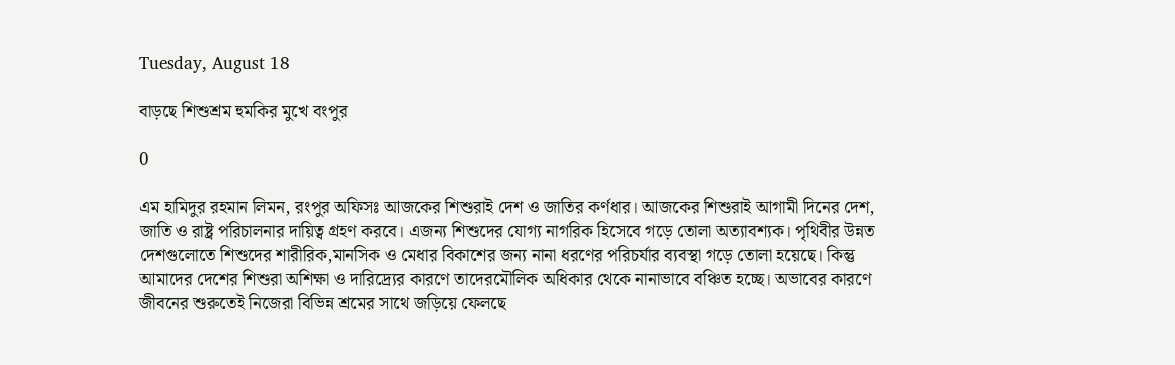Tuesday, August 18

বাড়ছে শিশুশ্রম হুমকির মুখে বংপুর

0

এম হামিদুর রহমান লিমন, রংপুর অফিসঃ আজকের শিশুরাই দেশ ও জাতির কর্ণধার। আজকের শিশুরাই আগামী দিনের দেশ, জাতি ও রাষ্ট্র পরিচালনার দায়িত্ব গ্রহণ করবে। এজন্য শিশুদের যোগ্য নাগরিক হিসেবে গড়ে তোলা অত্যাবশ্যক। পৃথিবীর উন্নত দেশগুলোতে শিশুদের শারীরিক,মানসিক ও মেধার বিকাশের জন্য নানা ধরণের পরিচর্যার ব্যবস্থা গড়ে তোলা হয়েছে। কিন্তু আমাদের দেশের শিশুরা অশিক্ষা ও দারিদ্র্যের কারণে তাদেরমৌলিক অধিকার থেকে নানাভাবে বঞ্চিত হচ্ছে। অভাবের কারণে জীবনের শুরুতেই নিজেরা বিভিন্ন শ্রমের সাথে জড়িয়ে ফেলছে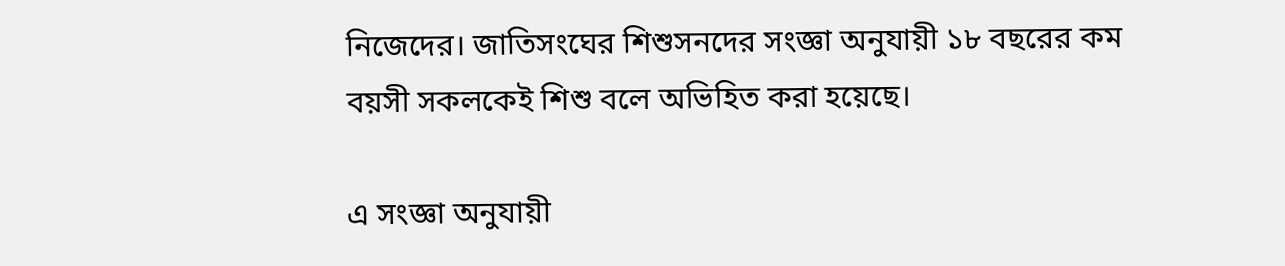নিজেদের। জাতিসংঘের শিশুসনদের সংজ্ঞা অনুযায়ী ১৮ বছরের কম বয়সী সকলকেই শিশু বলে অভিহিত করা হয়েছে।

এ সংজ্ঞা অনুযায়ী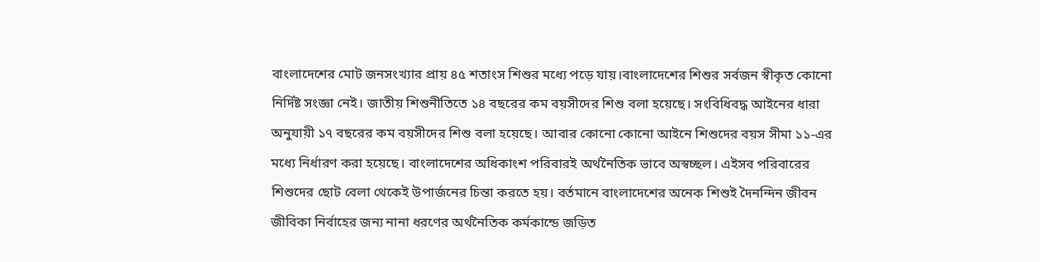বাংলাদেশের মোট জনসংখ্যার প্রায় ৪৫ শতাংস শিশুর মধ্যে পড়ে যায়।বাংলাদেশের শিশুর সর্বজন স্বীকৃত কোনো নির্দিষ্ট সংজ্ঞা নেই। জাতীয় শিশুনীতিতে ১৪ বছরের কম বয়সীদের শিশু বলা হয়েছে। সংবিধিবদ্ধ আইনের ধারা অনুযায়ী ১৭ বছরের কম বয়সীদের শিশু বলা হয়েছে। আবার কোনো কোনো আইনে শিশুদের বয়স সীমা ১১-এর মধ্যে নির্ধারণ করা হয়েছে। বাংলাদেশের অধিকাংশ পরিবারই অর্থনৈতিক ভাবে অস্বচ্ছল। এইসব পরিবারের শিশুদের ছোট বেলা থেকেই উপার্জনের চিন্তা করতে হয়। বর্তমানে বাংলাদেশের অনেক শিশুই দৈনন্দিন জীবন জীবিকা নির্বাহের জন্য নানা ধরণের অর্থনৈতিক কর্মকান্ডে জড়িত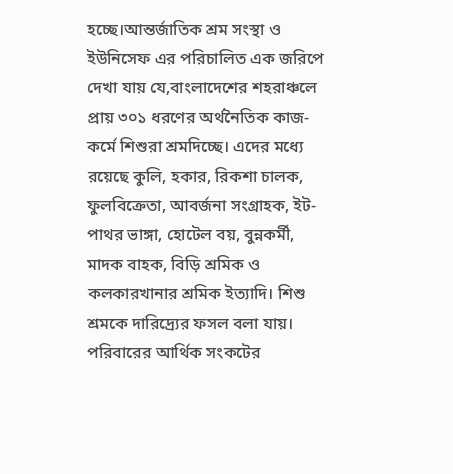হচ্ছে।আন্তর্জাতিক শ্রম সংস্থা ও ইউনিসেফ এর পরিচালিত এক জরিপে দেখা যায় যে,বাংলাদেশের শহরাঞ্চলে প্রায় ৩০১ ধরণের অর্থনৈতিক কাজ-কর্মে শিশুরা শ্রমদিচ্ছে। এদের মধ্যে রয়েছে কুলি, হকার, রিকশা চালক, ফুলবিক্রেতা, আবর্জনা সংগ্রাহক, ইট-পাথর ভাঙ্গা, হোটেল বয়, বুন্নকর্মী, মাদক বাহক, বিড়ি শ্রমিক ও কলকারখানার শ্রমিক ইত্যাদি। শিশু শ্রমকে দারিদ্র্যের ফসল বলা যায়। পরিবারের আর্থিক সংকটের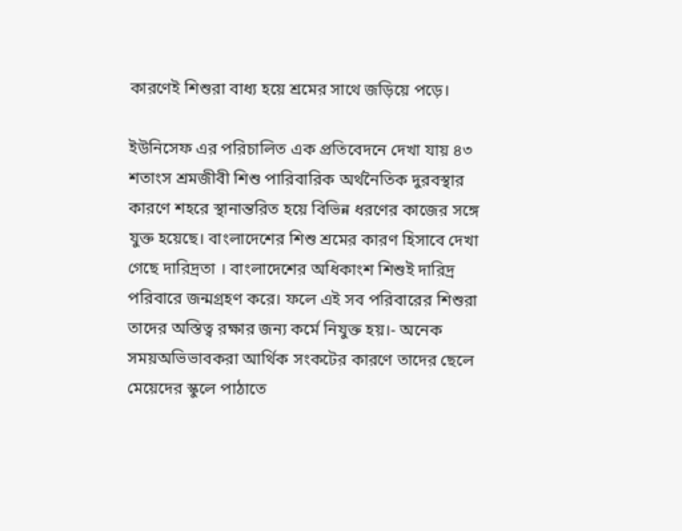কারণেই শিশুরা বাধ্য হয়ে শ্রমের সাথে জড়িয়ে পড়ে।

ইউনিসেফ এর পরিচালিত এক প্রতিবেদনে দেখা যায় ৪৩ শতাংস শ্রমজীবী শিশু পারিবারিক অর্থনৈতিক দুরবস্থার কারণে শহরে স্থানান্তরিত হয়ে বিভিন্ন ধরণের কাজের সঙ্গে যুক্ত হয়েছে। বাংলাদেশের শিশু শ্রমের কারণ হিসাবে দেখা গেছে দারিদ্রতা । বাংলাদেশের অধিকাংশ শিশুই দারিদ্র পরিবারে জন্মগ্রহণ করে। ফলে এই সব পরিবারের শিশুরা তাদের অস্তিত্ব রক্ষার জন্য কর্মে নিযুক্ত হয়।- অনেক সময়অভিভাবকরা আর্থিক সংকটের কারণে তাদের ছেলে মেয়েদের স্কুলে পাঠাতে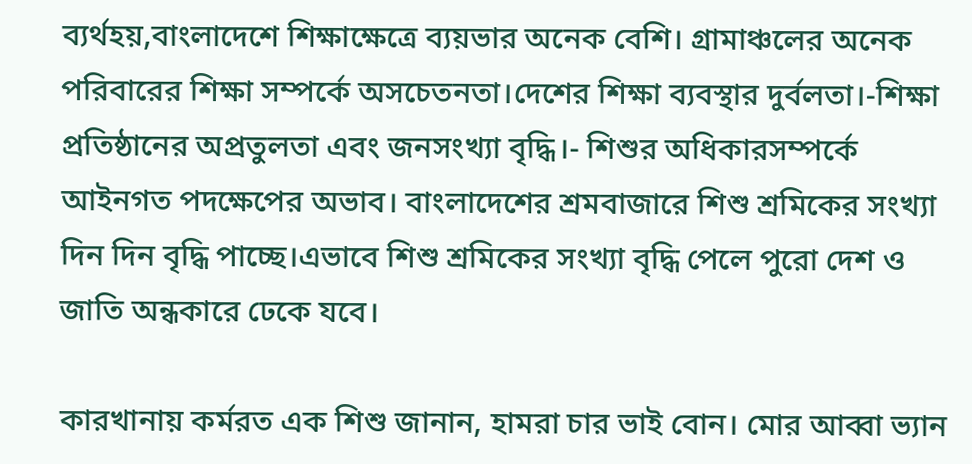ব্যর্থহয়,বাংলাদেশে শিক্ষাক্ষেত্রে ব্যয়ভার অনেক বেশি। গ্রামাঞ্চলের অনেক
পরিবারের শিক্ষা সম্পর্কে অসচেতনতা।দেশের শিক্ষা ব্যবস্থার দুর্বলতা।-শিক্ষা প্রতিষ্ঠানের অপ্রতুলতা এবং জনসংখ্যা বৃদ্ধি।- শিশুর অধিকারসম্পর্কে আইনগত পদক্ষেপের অভাব। বাংলাদেশের শ্রমবাজারে শিশু শ্রমিকের সংখ্যা দিন দিন বৃদ্ধি পাচ্ছে।এভাবে শিশু শ্রমিকের সংখ্যা বৃদ্ধি পেলে পুরো দেশ ও জাতি অন্ধকারে ঢেকে যবে।

কারখানায় কর্মরত এক শিশু জানান, হামরা চার ভাই বোন। মোর আব্বা ভ্যান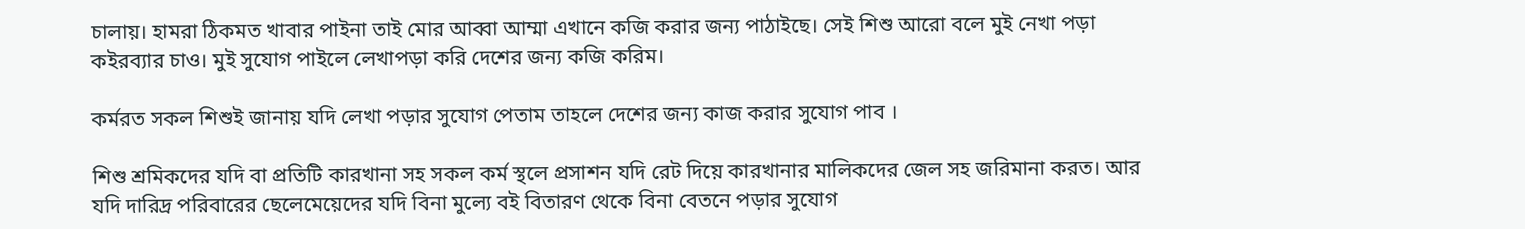চালায়। হামরা ঠিকমত খাবার পাইনা তাই মোর আব্বা আম্মা এখানে কজি করার জন্য পাঠাইছে। সেই শিশু আরো বলে মুই নেখা পড়া কইরব্যার চাও। মুই সুযোগ পাইলে লেখাপড়া করি দেশের জন্য কজি করিম।

কর্মরত সকল শিশুই জানায় যদি লেখা পড়ার সুযোগ পেতাম তাহলে দেশের জন্য কাজ করার সুযোগ পাব ।

শিশু শ্রমিকদের যদি বা প্রতিটি কারখানা সহ সকল কর্ম স্থলে প্রসাশন যদি রেট দিয়ে কারখানার মালিকদের জেল সহ জরিমানা করত। আর যদি দারিদ্র পরিবারের ছেলেমেয়েদের যদি বিনা মুল্যে বই বিতারণ থেকে বিনা বেতনে পড়ার সুযোগ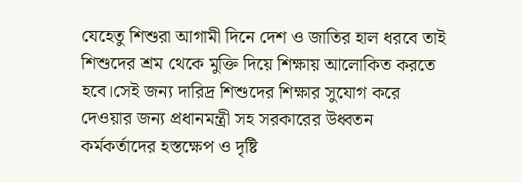যেহেতু শিশুরা আগামী দিনে দেশ ও জাতির হাল ধরবে তাই শিশুদের শ্রম থেকে মুক্তি দিয়ে শিক্ষায় আলোকিত করতে হবে।সেই জন্য দারিদ্র শিশুদের শিক্ষার সুযোগ করে দেওয়ার জন্য প্রধানমন্ত্রী সহ সরকারের উধ্বতন কর্মকর্তাদের হস্তক্ষেপ ও দৃষ্টি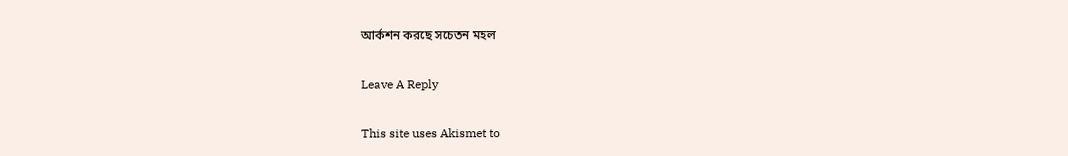আর্কশন করছে সচেতন মহল

Leave A Reply

This site uses Akismet to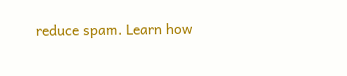reduce spam. Learn how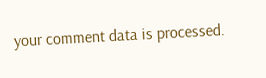your comment data is processed.